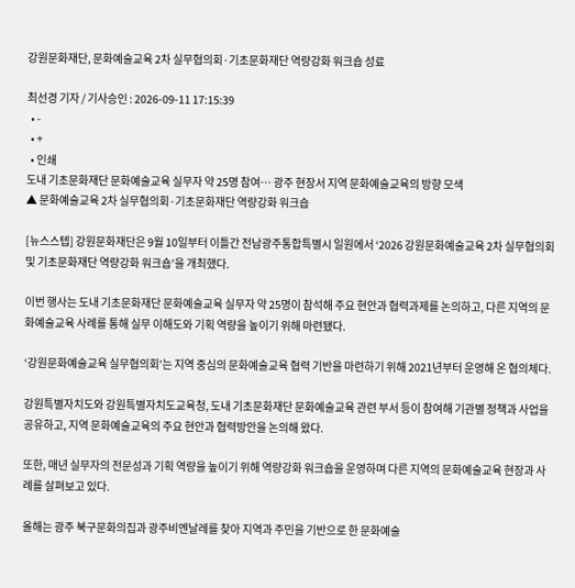강원문화재단, 문화예술교육 2차 실무협의회·기초문화재단 역량강화 워크숍 성료

최선경 기자 / 기사승인 : 2026-09-11 17:15:39
  • -
  • +
  • 인쇄
도내 기초문화재단 문화예술교육 실무자 약 25명 참여… 광주 현장서 지역 문화예술교육의 방향 모색
▲ 문화예술교육 2차 실무협의회·기초문화재단 역량강화 워크숍

[뉴스스텝] 강원문화재단은 9월 10일부터 이틀간 전남광주통합특별시 일원에서 ‘2026 강원문화예술교육 2차 실무협의회 및 기초문화재단 역량강화 워크숍’을 개최했다.

이번 행사는 도내 기초문화재단 문화예술교육 실무자 약 25명이 참석해 주요 현안과 협력과제를 논의하고, 다른 지역의 문화예술교육 사례를 통해 실무 이해도와 기획 역량을 높이기 위해 마련됐다.

‘강원문화예술교육 실무협의회’는 지역 중심의 문화예술교육 협력 기반을 마련하기 위해 2021년부터 운영해 온 협의체다.

강원특별자치도와 강원특별자치도교육청, 도내 기초문화재단 문화예술교육 관련 부서 등이 참여해 기관별 정책과 사업을 공유하고, 지역 문화예술교육의 주요 현안과 협력방안을 논의해 왔다.

또한, 매년 실무자의 전문성과 기획 역량을 높이기 위해 역량강화 워크숍을 운영하며 다른 지역의 문화예술교육 현장과 사례를 살펴보고 있다.

올해는 광주 북구문화의집과 광주비엔날레를 찾아 지역과 주민을 기반으로 한 문화예술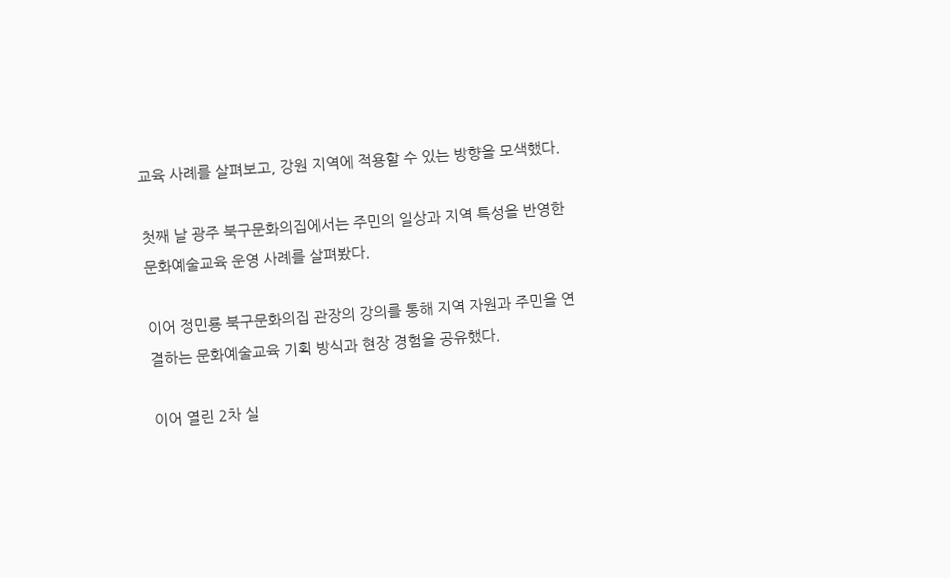교육 사례를 살펴보고, 강원 지역에 적용할 수 있는 방향을 모색했다.

첫째 날 광주 북구문화의집에서는 주민의 일상과 지역 특성을 반영한 문화예술교육 운영 사례를 살펴봤다.

이어 정민룡 북구문화의집 관장의 강의를 통해 지역 자원과 주민을 연결하는 문화예술교육 기획 방식과 현장 경험을 공유했다.

이어 열린 2차 실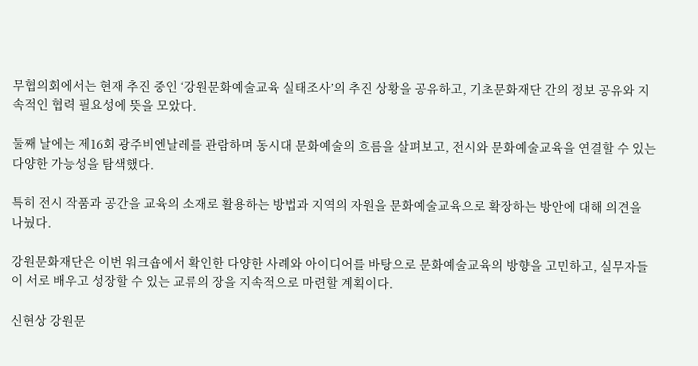무협의회에서는 현재 추진 중인 ‘강원문화예술교육 실태조사’의 추진 상황을 공유하고, 기초문화재단 간의 정보 공유와 지속적인 협력 필요성에 뜻을 모았다.

둘째 날에는 제16회 광주비엔날레를 관람하며 동시대 문화예술의 흐름을 살펴보고, 전시와 문화예술교육을 연결할 수 있는 다양한 가능성을 탐색했다.

특히 전시 작품과 공간을 교육의 소재로 활용하는 방법과 지역의 자원을 문화예술교육으로 확장하는 방안에 대해 의견을 나눴다.

강원문화재단은 이번 워크숍에서 확인한 다양한 사례와 아이디어를 바탕으로 문화예술교육의 방향을 고민하고, 실무자들이 서로 배우고 성장할 수 있는 교류의 장을 지속적으로 마련할 계획이다.

신현상 강원문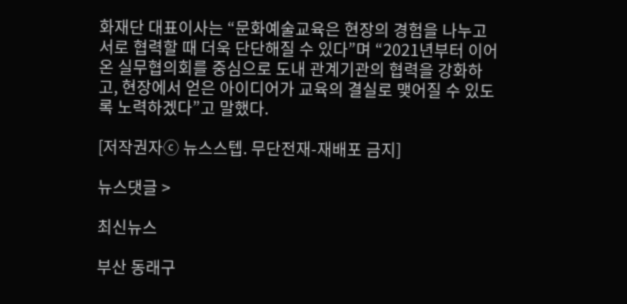화재단 대표이사는 “문화예술교육은 현장의 경험을 나누고 서로 협력할 때 더욱 단단해질 수 있다”며 “2021년부터 이어온 실무협의회를 중심으로 도내 관계기관의 협력을 강화하고, 현장에서 얻은 아이디어가 교육의 결실로 맺어질 수 있도록 노력하겠다”고 말했다.

[저작권자ⓒ 뉴스스텝. 무단전재-재배포 금지]

뉴스댓글 >

최신뉴스

부산 동래구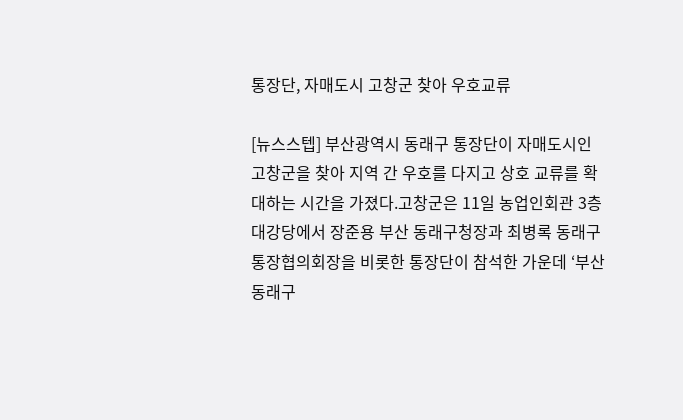통장단, 자매도시 고창군 찾아 우호교류

[뉴스스텝] 부산광역시 동래구 통장단이 자매도시인 고창군을 찾아 지역 간 우호를 다지고 상호 교류를 확대하는 시간을 가졌다.고창군은 11일 농업인회관 3층 대강당에서 장준용 부산 동래구청장과 최병록 동래구 통장협의회장을 비롯한 통장단이 참석한 가운데 ‘부산 동래구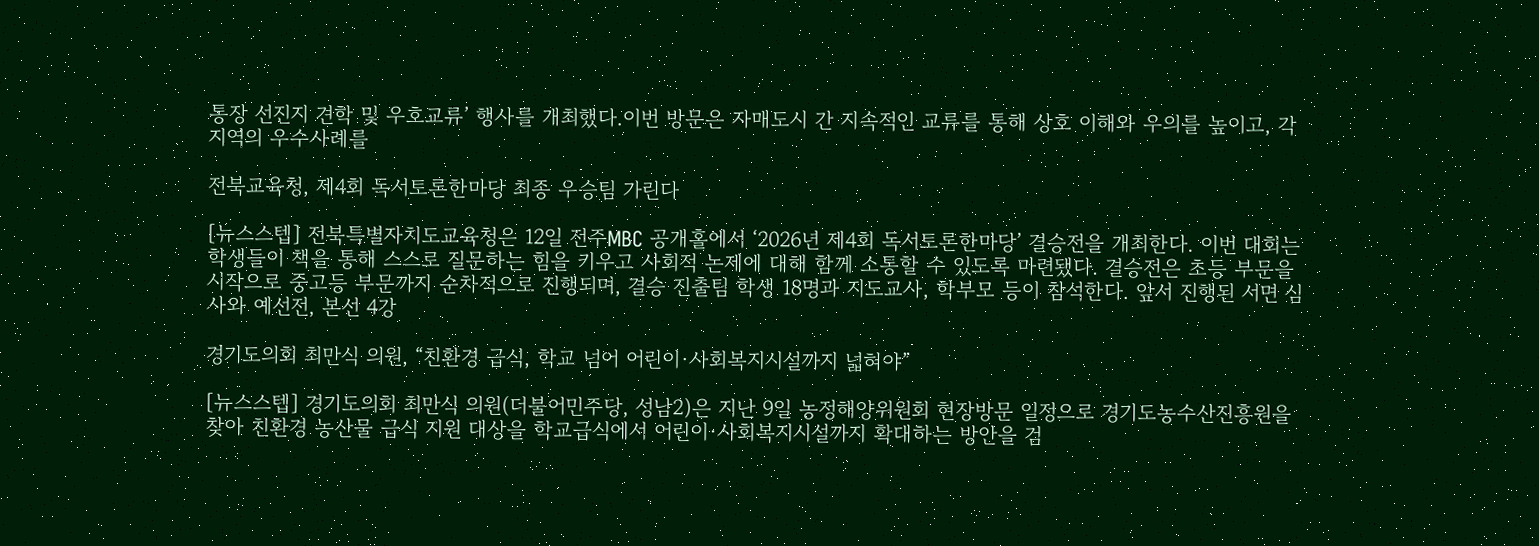통장 선진지 견학 및 우호교류’ 행사를 개최했다.이번 방문은 자매도시 간 지속적인 교류를 통해 상호 이해와 우의를 높이고, 각 지역의 우수사례를

전북교육청, 제4회 독서토론한마당 최종 우승팀 가린다

[뉴스스텝] 전북특별자치도교육청은 12일 전주MBC 공개홀에서 ‘2026년 제4회 독서토론한마당’ 결승전을 개최한다. 이번 대회는 학생들이 책을 통해 스스로 질문하는 힘을 키우고 사회적 논제에 대해 함께 소통할 수 있도록 마련됐다. 결승전은 초등 부문을 시작으로 중고등 부문까지 순차적으로 진행되며, 결승 진출팀 학생 18명과 지도교사, 학부모 등이 참석한다. 앞서 진행된 서면 심사와 예선전, 본선 4강

경기도의회 최만식 의원, “친환경 급식, 학교 넘어 어린이·사회복지시설까지 넓혀야”

[뉴스스텝] 경기도의회 최만식 의원(더불어민주당, 성남2)은 지난 9일 농정해양위원회 현장방문 일정으로 경기도농수산진흥원을 찾아 친환경 농산물 급식 지원 대상을 학교급식에서 어린이·사회복지시설까지 확대하는 방안을 검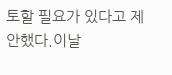토할 필요가 있다고 제안했다.이날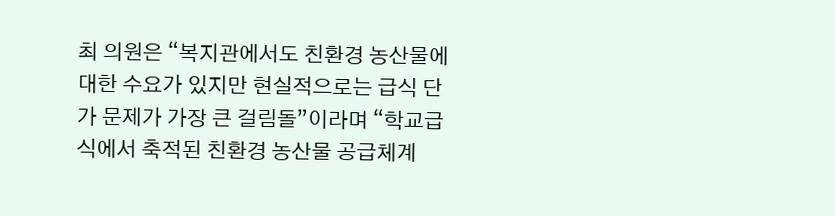최 의원은 “복지관에서도 친환경 농산물에 대한 수요가 있지만 현실적으로는 급식 단가 문제가 가장 큰 걸림돌”이라며 “학교급식에서 축적된 친환경 농산물 공급체계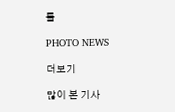를

PHOTO NEWS

더보기

많이 본 기사